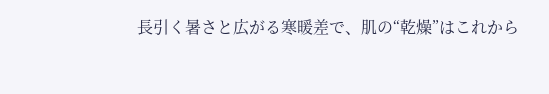長引く暑さと広がる寒暖差で、肌の“乾燥”はこれから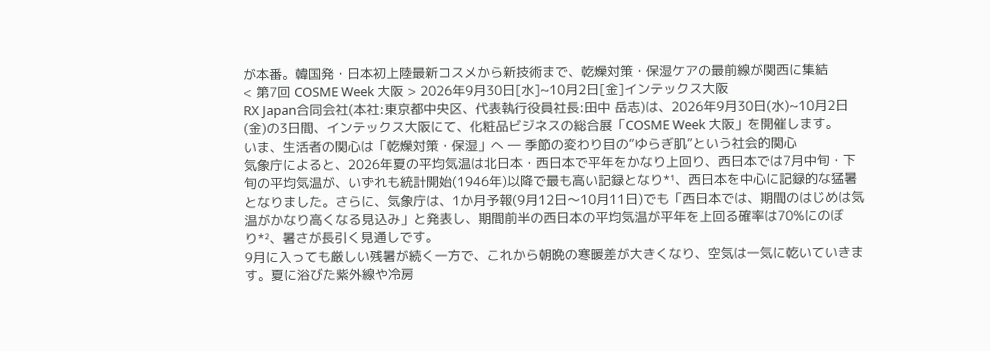が本番。韓国発・日本初上陸最新コスメから新技術まで、乾燥対策・保湿ケアの最前線が関西に集結
< 第7回 COSME Week 大阪 > 2026年9月30日[水]~10月2日[金]インテックス大阪
RX Japan合同会社(本社:東京都中央区、代表執行役員社長:田中 岳志)は、2026年9月30日(水)~10月2日(金)の3日間、インテックス大阪にて、化粧品ビジネスの総合展「COSME Week 大阪」を開催します。
いま、生活者の関心は「乾燥対策・保湿」へ ― 季節の変わり目の“ゆらぎ肌”という社会的関心
気象庁によると、2026年夏の平均気温は北日本・西日本で平年をかなり上回り、西日本では7月中旬・下旬の平均気温が、いずれも統計開始(1946年)以降で最も高い記録となり*¹、西日本を中心に記録的な猛暑となりました。さらに、気象庁は、1か月予報(9月12日〜10月11日)でも「西日本では、期間のはじめは気温がかなり高くなる見込み」と発表し、期間前半の西日本の平均気温が平年を上回る確率は70%にのぼり*²、暑さが長引く見通しです。
9月に入っても厳しい残暑が続く一方で、これから朝晩の寒暖差が大きくなり、空気は一気に乾いていきます。夏に浴びた紫外線や冷房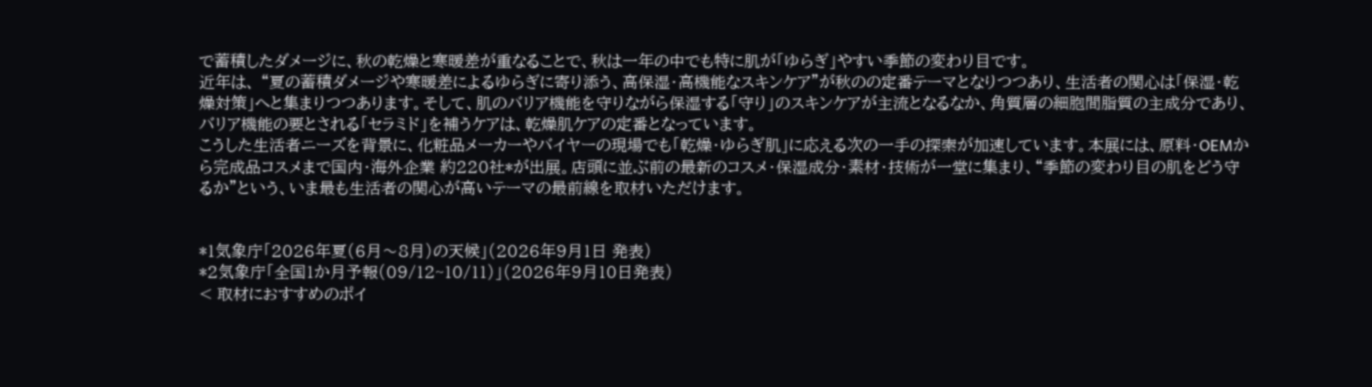で蓄積したダメージに、秋の乾燥と寒暖差が重なることで、秋は一年の中でも特に肌が「ゆらぎ」やすい季節の変わり目です。
近年は、 “夏の蓄積ダメージや寒暖差によるゆらぎに寄り添う、高保湿・高機能なスキンケア”が秋のの定番テーマとなりつつあり、生活者の関心は「保湿・乾燥対策」へと集まりつつあります。そして、肌のバリア機能を守りながら保湿する「守り」のスキンケアが主流となるなか、角質層の細胞間脂質の主成分であり、バリア機能の要とされる「セラミド」を補うケアは、乾燥肌ケアの定番となっています。
こうした生活者ニーズを背景に、化粧品メーカーやバイヤーの現場でも「乾燥・ゆらぎ肌」に応える次の一手の探索が加速しています。本展には、原料・OEMから完成品コスメまで国内・海外企業 約220社*が出展。店頭に並ぶ前の最新のコスメ・保湿成分・素材・技術が一堂に集まり、“季節の変わり目の肌をどう守るか”という、いま最も生活者の関心が高いテーマの最前線を取材いただけます。


*1気象庁「2026年夏(6月〜8月)の天候」(2026年9月1日 発表)
*2気象庁「全国1か月予報(09/12~10/11)」(2026年9月10日発表)
< 取材におすすめのポイ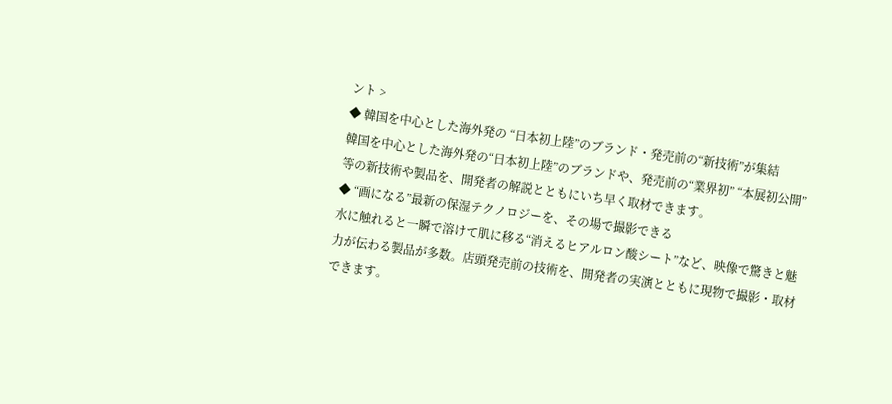ント >
◆ 韓国を中心とした海外発の “日本初上陸”のブランド・発売前の“新技術”が集結
韓国を中心とした海外発の“日本初上陸”のブランドや、発売前の“業界初” “本展初公開”等の新技術や製品を、開発者の解説とともにいち早く取材できます。
◆ “画になる”最新の保湿テクノロジーを、その場で撮影できる
水に触れると一瞬で溶けて肌に移る“消えるヒアルロン酸シート”など、映像で驚きと魅力が伝わる製品が多数。店頭発売前の技術を、開発者の実演とともに現物で撮影・取材できます。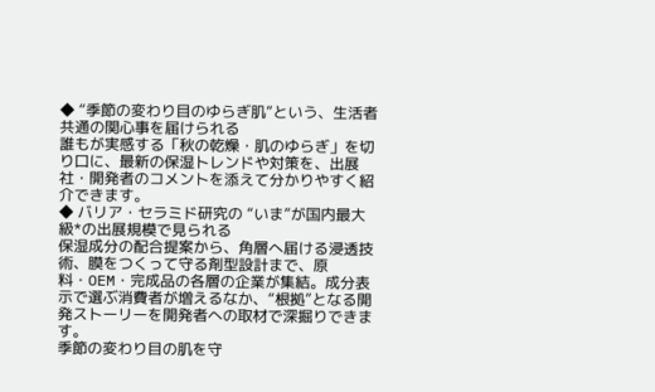◆ “季節の変わり目のゆらぎ肌”という、生活者共通の関心事を届けられる
誰もが実感する「秋の乾燥・肌のゆらぎ」を切り口に、最新の保湿トレンドや対策を、出展社・開発者のコメントを添えて分かりやすく紹介できます。
◆ バリア・セラミド研究の “いま”が国内最大級*の出展規模で見られる
保湿成分の配合提案から、角層へ届ける浸透技術、膜をつくって守る剤型設計まで、原料・OEM・完成品の各層の企業が集結。成分表示で選ぶ消費者が増えるなか、“根拠”となる開発ストーリーを開発者への取材で深掘りできます。
季節の変わり目の肌を守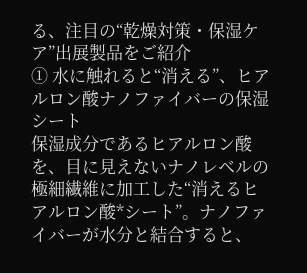る、注目の“乾燥対策・保湿ケア”出展製品をご紹介
① 水に触れると“消える”、ヒアルロン酸ナノファイバーの保湿シート
保湿成分であるヒアルロン酸を、目に見えないナノレベルの極細繊維に加工した“消えるヒアルロン酸*シート”。ナノファイバーが水分と結合すると、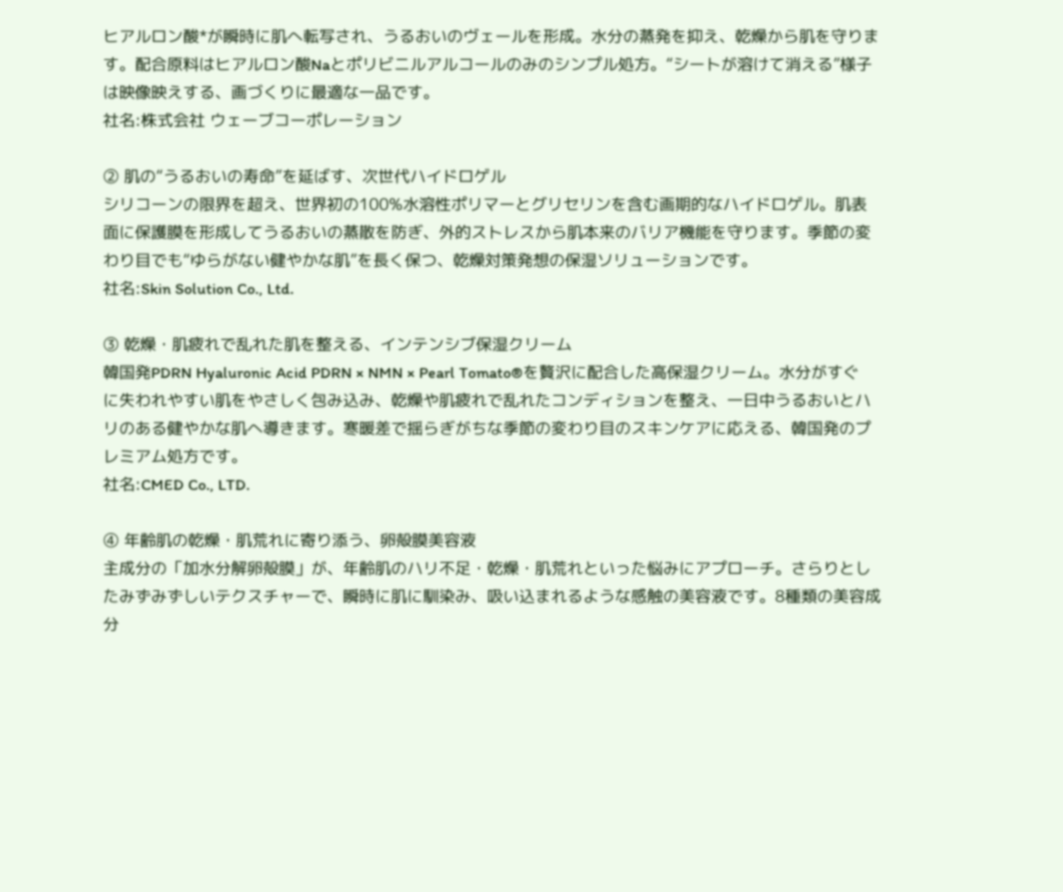ヒアルロン酸*が瞬時に肌へ転写され、うるおいのヴェールを形成。水分の蒸発を抑え、乾燥から肌を守ります。配合原料はヒアルロン酸Naとポリビニルアルコールのみのシンプル処方。“シートが溶けて消える”様子は映像映えする、画づくりに最適な一品です。
社名:株式会社 ウェーブコーポレーション

② 肌の“うるおいの寿命”を延ばす、次世代ハイドロゲル
シリコーンの限界を超え、世界初の100%水溶性ポリマーとグリセリンを含む画期的なハイドロゲル。肌表面に保護膜を形成してうるおいの蒸散を防ぎ、外的ストレスから肌本来のバリア機能を守ります。季節の変わり目でも“ゆらがない健やかな肌”を長く保つ、乾燥対策発想の保湿ソリューションです。
社名:Skin Solution Co., Ltd.

③ 乾燥・肌疲れで乱れた肌を整える、インテンシブ保湿クリーム
韓国発PDRN Hyaluronic Acid PDRN × NMN × Pearl Tomato®を贅沢に配合した高保湿クリーム。水分がすぐに失われやすい肌をやさしく包み込み、乾燥や肌疲れで乱れたコンディションを整え、一日中うるおいとハリのある健やかな肌へ導きます。寒暖差で揺らぎがちな季節の変わり目のスキンケアに応える、韓国発のプレミアム処方です。
社名:CMED Co., LTD.

④ 年齢肌の乾燥・肌荒れに寄り添う、卵殻膜美容液
主成分の「加水分解卵殻膜」が、年齢肌のハリ不足・乾燥・肌荒れといった悩みにアプローチ。さらりとしたみずみずしいテクスチャーで、瞬時に肌に馴染み、吸い込まれるような感触の美容液です。8種類の美容成分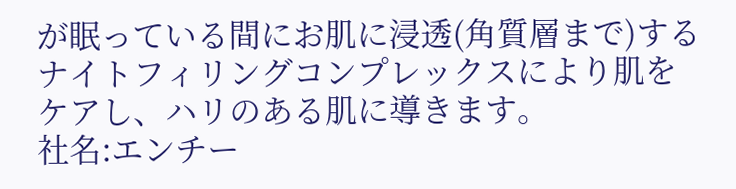が眠っている間にお肌に浸透(角質層まで)するナイトフィリングコンプレックスにより肌をケアし、ハリのある肌に導きます。
社名:エンチー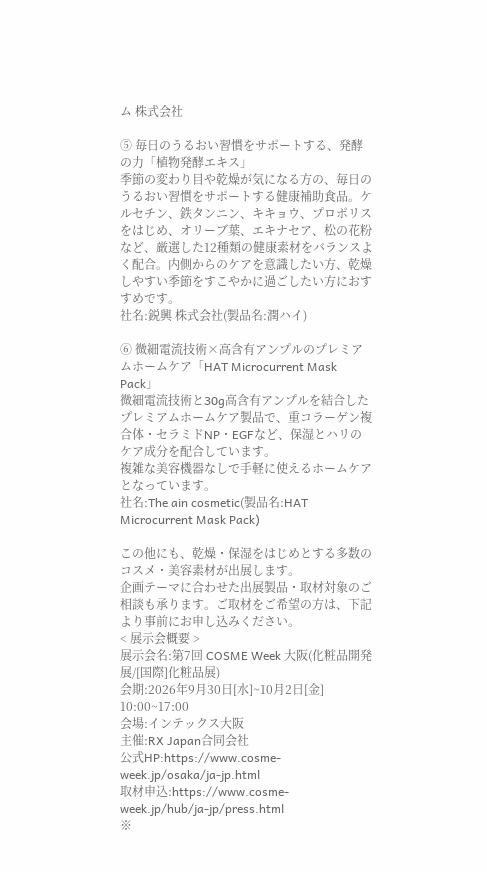ム 株式会社

⑤ 毎日のうるおい習慣をサポートする、発酵の力「植物発酵エキス」
季節の変わり目や乾燥が気になる方の、毎日のうるおい習慣をサポートする健康補助食品。ケルセチン、鉄タンニン、キキョウ、プロポリスをはじめ、オリーブ葉、エキナセア、松の花粉など、厳選した12種類の健康素材をバランスよく配合。内側からのケアを意識したい方、乾燥しやすい季節をすこやかに過ごしたい方におすすめです。
社名:鋭興 株式会社(製品名:潤ハイ)

⑥ 微細電流技術×高含有アンプルのプレミアムホームケア「HAT Microcurrent Mask Pack」
微細電流技術と30g高含有アンプルを結合したプレミアムホームケア製品で、重コラーゲン複合体・セラミドNP・EGFなど、保湿とハリのケア成分を配合しています。
複雑な美容機器なしで手軽に使えるホームケアとなっています。
社名:The ain cosmetic(製品名:HAT Microcurrent Mask Pack)

この他にも、乾燥・保湿をはじめとする多数のコスメ・美容素材が出展します。
企画テーマに合わせた出展製品・取材対象のご相談も承ります。ご取材をご希望の方は、下記より事前にお申し込みください。
< 展示会概要 >
展示会名:第7回 COSME Week 大阪(化粧品開発展/[国際]化粧品展)
会期:2026年9月30日[水]~10月2日[金] 10:00~17:00
会場:インテックス大阪
主催:RX Japan合同会社
公式HP:https://www.cosme-week.jp/osaka/ja-jp.html
取材申込:https://www.cosme-week.jp/hub/ja-jp/press.html
※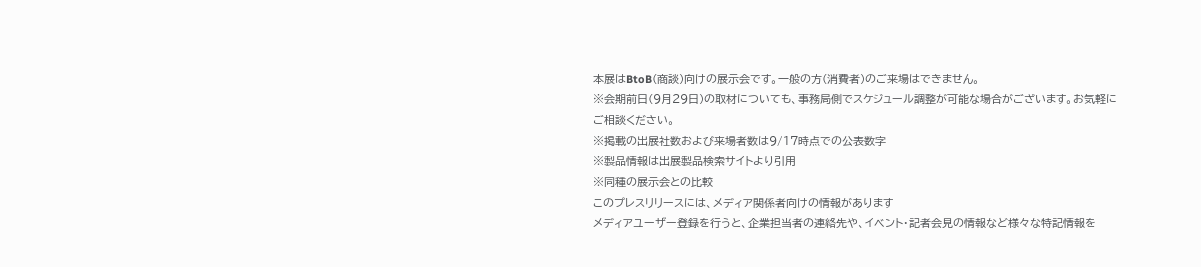本展はBtoB(商談)向けの展示会です。一般の方(消費者)のご来場はできません。
※会期前日(9月29日)の取材についても、事務局側でスケジュール調整が可能な場合がございます。お気軽にご相談ください。
※掲載の出展社数および来場者数は9/17時点での公表数字
※製品情報は出展製品検索サイトより引用
※同種の展示会との比較
このプレスリリースには、メディア関係者向けの情報があります
メディアユーザー登録を行うと、企業担当者の連絡先や、イベント・記者会見の情報など様々な特記情報を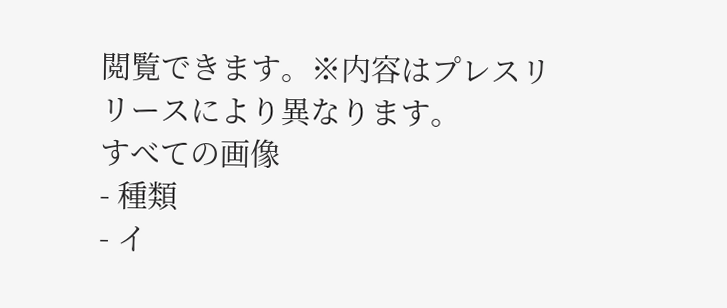閲覧できます。※内容はプレスリリースにより異なります。
すべての画像
- 種類
- イ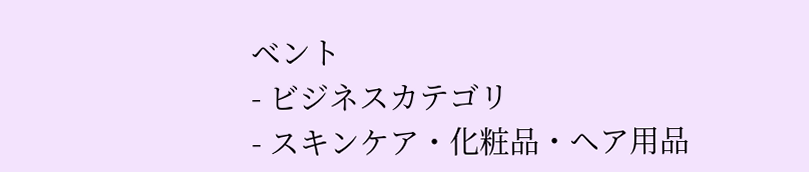ベント
- ビジネスカテゴリ
- スキンケア・化粧品・ヘア用品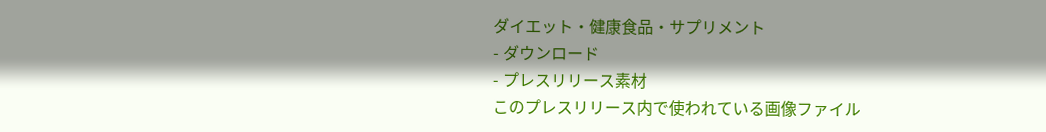ダイエット・健康食品・サプリメント
- ダウンロード
- プレスリリース素材
このプレスリリース内で使われている画像ファイル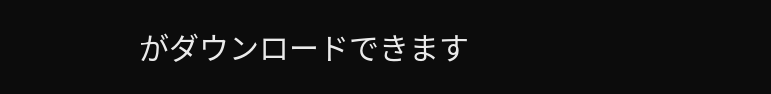がダウンロードできます